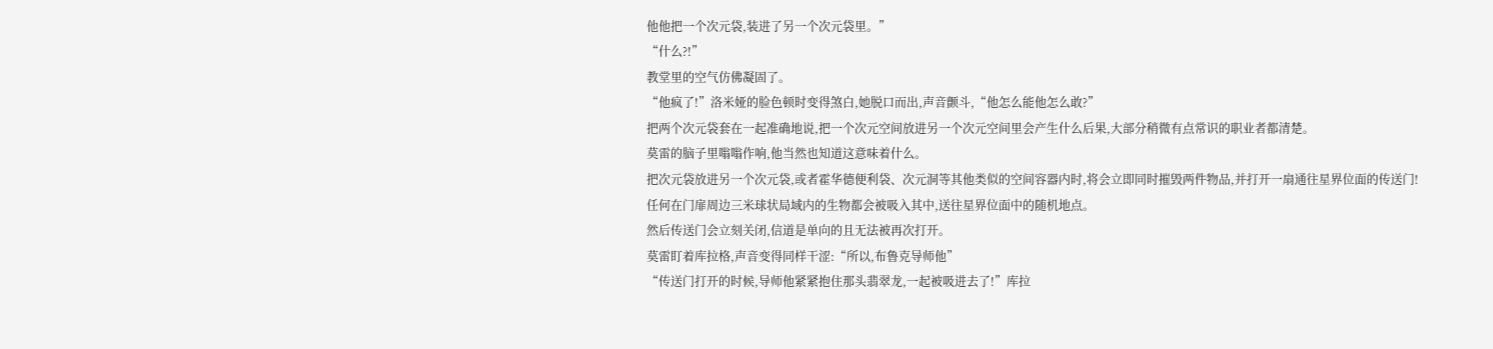他他把一个次元袋,装进了另一个次元袋里。”
“什么?!”
教堂里的空气仿佛凝固了。
“他疯了!”洛米娅的脸色顿时变得煞白,她脱口而出,声音颤斗,“他怎么能他怎么敢?”
把两个次元袋套在一起准确地说,把一个次元空间放进另一个次元空间里会产生什么后果,大部分稍微有点常识的职业者都清楚。
莫雷的脑子里嗡嗡作响,他当然也知道这意味着什么。
把次元袋放进另一个次元袋,或者霍华德便利袋、次元洞等其他类似的空间容器内时,将会立即同时摧毁两件物品,并打开一扇通往星界位面的传送门!
任何在门扉周边三米球状局域内的生物都会被吸入其中,送往星界位面中的随机地点。
然后传送门会立刻关闭,信道是单向的且无法被再次打开。
莫雷盯着库拉格,声音变得同样干涩:“所以,布鲁克导师他”
“传送门打开的时候,导师他紧紧抱住那头翡翠龙,一起被吸进去了!”库拉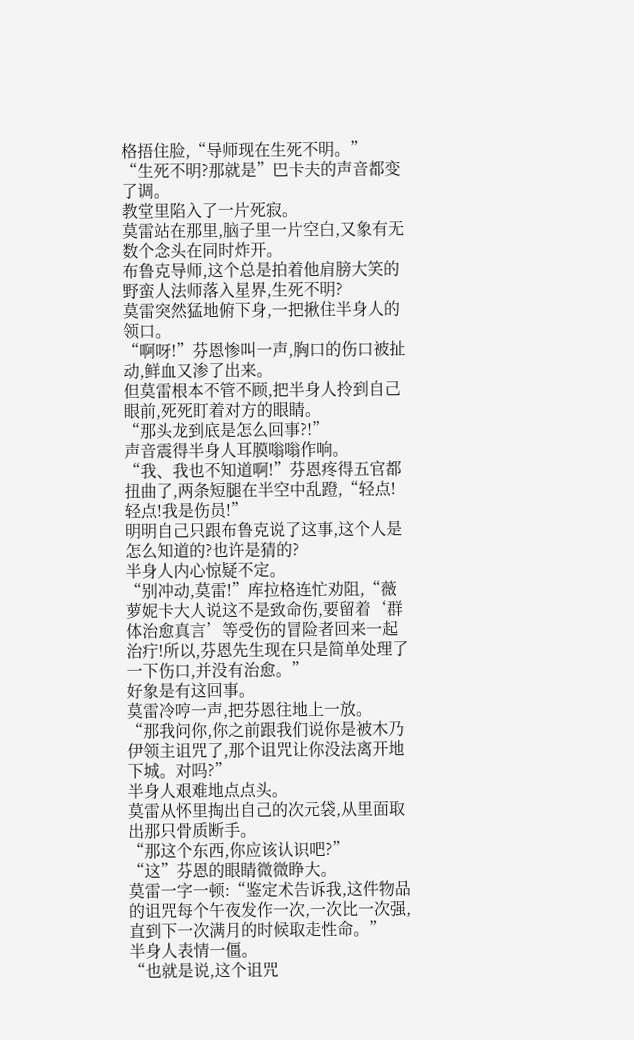格捂住脸,“导师现在生死不明。”
“生死不明?那就是”巴卡夫的声音都变了调。
教堂里陷入了一片死寂。
莫雷站在那里,脑子里一片空白,又象有无数个念头在同时炸开。
布鲁克导师,这个总是拍着他肩膀大笑的野蛮人法师落入星界,生死不明?
莫雷突然猛地俯下身,一把揪住半身人的领口。
“啊呀!”芬恩惨叫一声,胸口的伤口被扯动,鲜血又渗了出来。
但莫雷根本不管不顾,把半身人拎到自己眼前,死死盯着对方的眼睛。
“那头龙到底是怎么回事?!”
声音震得半身人耳膜嗡嗡作响。
“我、我也不知道啊!”芬恩疼得五官都扭曲了,两条短腿在半空中乱蹬,“轻点!轻点!我是伤员!”
明明自己只跟布鲁克说了这事,这个人是怎么知道的?也许是猜的?
半身人内心惊疑不定。
“别冲动,莫雷!”库拉格连忙劝阻,“薇萝妮卡大人说这不是致命伤,要留着‘群体治愈真言’等受伤的冒险者回来一起治疔!所以,芬恩先生现在只是简单处理了一下伤口,并没有治愈。”
好象是有这回事。
莫雷冷哼一声,把芬恩往地上一放。
“那我问你,你之前跟我们说你是被木乃伊领主诅咒了,那个诅咒让你没法离开地下城。对吗?”
半身人艰难地点点头。
莫雷从怀里掏出自己的次元袋,从里面取出那只骨质断手。
“那这个东西,你应该认识吧?”
“这”芬恩的眼睛微微睁大。
莫雷一字一顿:“鉴定术告诉我,这件物品的诅咒每个午夜发作一次,一次比一次强,直到下一次满月的时候取走性命。”
半身人表情一僵。
“也就是说,这个诅咒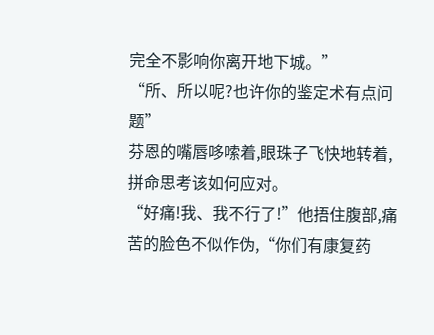完全不影响你离开地下城。”
“所、所以呢?也许你的鉴定术有点问题”
芬恩的嘴唇哆嗦着,眼珠子飞快地转着,拼命思考该如何应对。
“好痛!我、我不行了!”他捂住腹部,痛苦的脸色不似作伪,“你们有康复药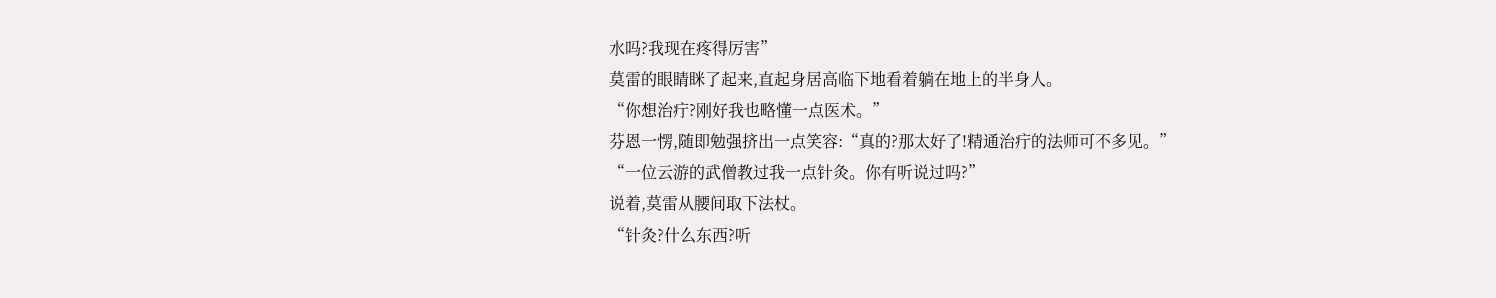水吗?我现在疼得厉害”
莫雷的眼睛眯了起来,直起身居高临下地看着躺在地上的半身人。
“你想治疔?刚好我也略懂一点医术。”
芬恩一愣,随即勉强挤出一点笑容:“真的?那太好了!精通治疔的法师可不多见。”
“一位云游的武僧教过我一点针灸。你有听说过吗?”
说着,莫雷从腰间取下法杖。
“针灸?什么东西?听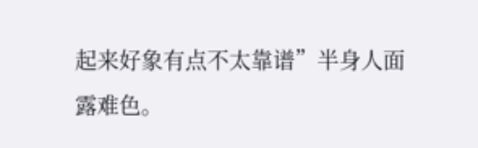起来好象有点不太靠谱”半身人面露难色。